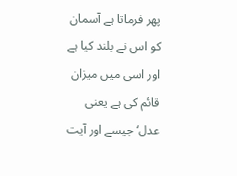پھر فرماتا ہے آسمان کو اس نے بلند کیا ہے اور اسی میں میزان قائم کی ہے یعنی عدلʻ جیسے اور آیت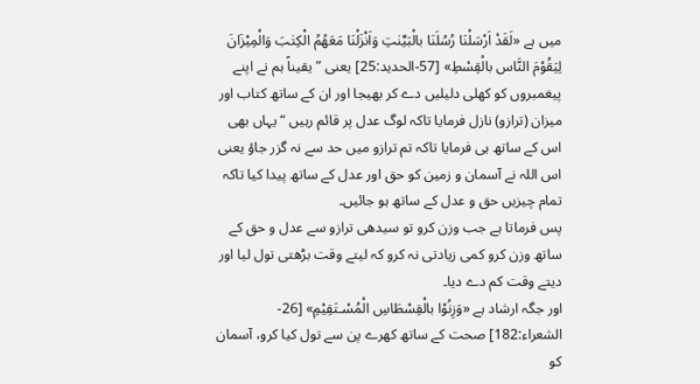میں ہے «لَقَدْ اَرْسَلْنَا رُسُلَنَا بالْبَيِّنٰتِ وَاَنْزَلْنَا مَعَهُمُ الْكِتٰبَ وَالْمِيْزَانَ لِيَقُوْمَ النَّاس بالْقِسْطِ» [57-الحديد:25] یعنی ” یقیناً ہم نے اپنے پیغمبروں کو کھلی دلیلیں دے کر بھیجا اور ان کے ساتھ کتاب اور میزان (ترازو) نازل فرمایا تاکہ لوگ عدل پر قائم رہیں “ یہاں بھی اس کے ساتھ ہی فرمایا تاکہ تم ترازو میں حد سے نہ گزر جاؤ یعنی اس اللہ نے آسمان و زمین کو حق اور عدل کے ساتھ پیدا کیا تاکہ تمام چیزیں حق و عدل کے ساتھ ہو جائیں۔
پس فرماتا ہے جب وزن کرو تو سیدھی ترازو سے عدل و حق کے ساتھ وزن کرو کمی زیادتی نہ کرو کہ لیتے وقت بڑھتی تول لیا اور دیتے وقت کم دے دیا۔
اور جگہ ارشاد ہے «وَزِنُوْا بالْقِسْطَاسِ الْمُسْـتَقِيْمِ» [26-الشعراء:182] صحت کے ساتھ کھرے پن سے تول کیا کرو، آسمان کو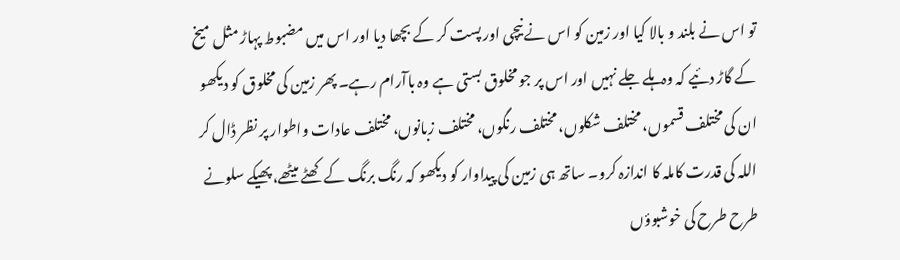تو اس نے بلند و بالا کیا اور زمین کو اس نے نیچی اور پست کر کے بچھا دیا اور اس میں مضبوط پہاڑ مثل میخ کے گاڑ دئیے کہ وہ ہلے جلے نہیں اور اس پر جو مخلوق بستی ہے وہ باآرام رہے۔ پھر زمین کی مخلوق کو دیکھو ان کی مختلف قسموں، مختلف شکلوں، مختلف رنگوں، مختلف زبانوں، مختلف عادات واطوار پر نظر ڈال کر اللہ کی قدرت کاملہ کا اندازہ کرو۔ ساتھ ہی زمین کی پیداوار کو دیکھو کہ رنگ برنگ کے کھٹے میٹھے، پھیکے سلونے طرح طرح کی خوشبوؤں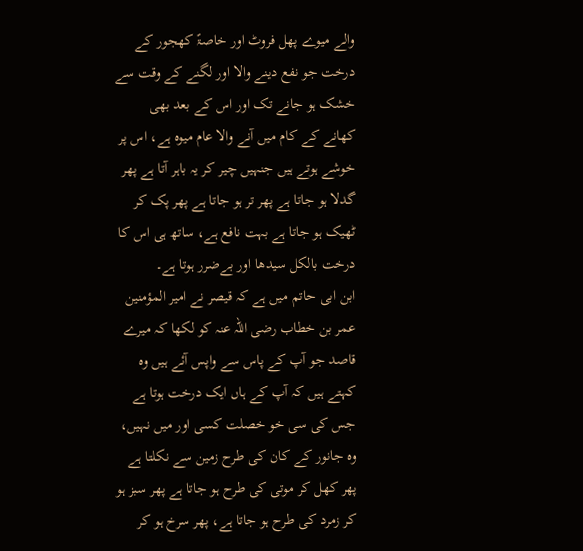والے میوے پھل فروٹ اور خاصۃً کھجور کے درخت جو نفع دینے والا اور لگنے کے وقت سے خشک ہو جانے تک اور اس کے بعد بھی کھانے کے کام میں آنے والا عام میوہ ہے، اس پر خوشے ہوتے ہیں جنہیں چیر کر یہ باہر آتا ہے پھر گدلا ہو جاتا ہے پھر تر ہو جاتا ہے پھر پک کر ٹھیک ہو جاتا ہے بہت نافع ہے، ساتھ ہی اس کا درخت بالکل سیدھا اور بےضرر ہوتا ہے۔
ابن ابی حاتم میں ہے کہ قیصر نے امیر المؤمنین عمر بن خطاب رضی اللہ عنہ کو لکھا کہ میرے قاصد جو آپ کے پاس سے واپس آئے ہیں وہ کہتے ہیں کہ آپ کے ہاں ایک درخت ہوتا ہے جس کی سی خو خصلت کسی اور میں نہیں، وہ جانور کے کان کی طرح زمین سے نکلتا ہے پھر کھل کر موتی کی طرح ہو جاتا ہے پھر سبز ہو کر زمرد کی طرح ہو جاتا ہے، پھر سرخ ہو کر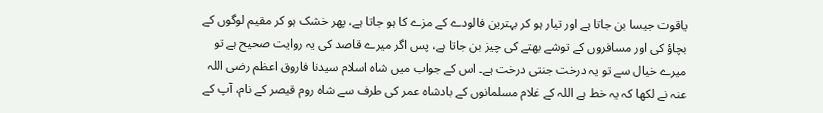یاقوت جیسا بن جاتا ہے اور تیار ہو کر بہترین فالودے کے مزے کا ہو جاتا ہے، پھر خشک ہو کر مقیم لوگوں کے بچاؤ کی اور مسافروں کے توشے بھتے کی چیز بن جاتا ہے، پس اگر میرے قاصد کی یہ روایت صحیح ہے تو میرے خیال سے تو یہ درخت جنتی درخت ہے۔ اس کے جواب میں شاہ اسلام سیدنا فاروق اعظم رضی اللہ عنہ نے لکھا کہ یہ خط ہے اللہ کے غلام مسلمانوں کے بادشاہ عمر کی طرف سے شاہ روم قیصر کے نام، آپ کے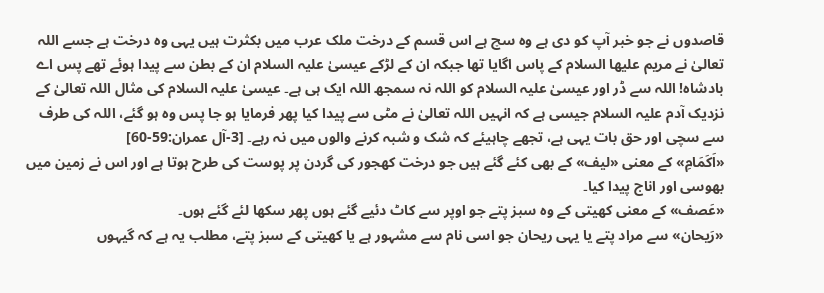قاصدوں نے جو خبر آپ کو دی ہے وہ سچ ہے اس قسم کے درخت ملک عرب میں بکثرت ہیں یہی وہ درخت ہے جسے اللہ تعالیٰ نے مریم عليها السلام کے پاس اگایا تھا جبکہ ان کے لڑکے عیسیٰ عليہ السلام ان کے بطن سے پیدا ہوئے تھے پس اے بادشاہ! اللہ سے ڈر اور عیسیٰ عليہ السلام کو اللہ نہ سمجھ اللہ ايک ہی ہے۔ عیسیٰ عليہ السلام کی مثال اللہ تعالیٰ کے نزدیک آدم عليہ السلام جیسی ہے کہ انہیں اللہ تعالیٰ نے مٹی سے پیدا کیا پھر فرمایا ہو جا پس وہ ہو گئے، اللہ کی طرف سے سچی اور حق بات یہی ہے، تجھے چاہیئے کہ شک و شبہ کرنے والوں میں نہ رہے۔ [3-آل عمران:59-60]
«اَکَمَامِ» کے معنی «لیف» کے بھی کئے گئے ہیں جو درخت کھجور کی گردن پر پوست کی طرح ہوتا ہے اور اس نے زمین میں بھوسی اور اناج پیدا کیا۔
«عَصف» کے معنی کھیتی کے وہ سبز پتے جو اوپر سے کاٹ دئیے گئے ہوں پھر سکھا لئے گئے ہوں۔
«رَيحان» سے مراد پتے يا يہی ريحان جو اسی نام سے مشہور ہے یا کھیتی کے سبز پتے، مطلب یہ ہے کہ گیہوں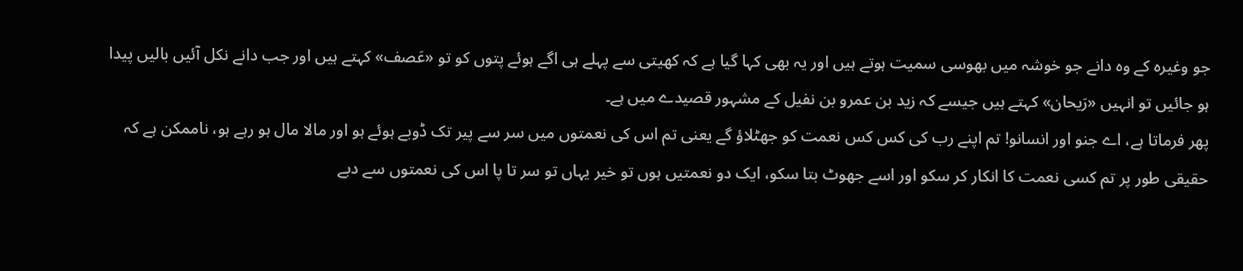جو وغیرہ کے وہ دانے جو خوشہ میں بھوسی سمیت ہوتے ہیں اور یہ بھی کہا گیا ہے کہ کھیتی سے پہلے ہی اگے ہوئے پتوں کو تو «عَصف» کہتے ہیں اور جب دانے نکل آئیں بالیں پیدا ہو جائیں تو انہیں «رَيحان» کہتے ہیں جیسے کہ زید بن عمرو بن نفیل کے مشہور قصیدے میں ہے۔
پھر فرماتا ہے، اے جنو اور انسانو! تم اپنے رب کی کس کس نعمت کو جھٹلاؤ گے یعنی تم اس کی نعمتوں ميں سر سے پیر تک ڈوبے ہوئے ہو اور مالا مال ہو رہے ہو، ناممکن ہے کہ حقیقی طور پر تم کسی نعمت کا انکار کر سکو اور اسے جھوٹ بتا سکو، ایک دو نعمتیں ہوں تو خیر یہاں تو سر تا پا اس کی نعمتوں سے دبے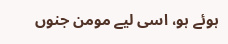ہوئے ہو، اسی لیے مومن جنوں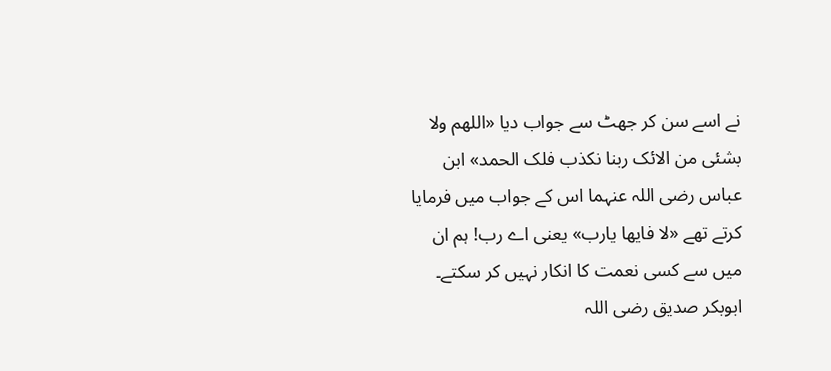نے اسے سن کر جھٹ سے جواب دیا «اللھم ولا بشئی من الائک ربنا نکذب فلک الحمد» ابن عباس رضی اللہ عنہما اس کے جواب میں فرمایا کرتے تھے «لا فایھا یارب» یعنی اے رب! ہم ان میں سے کسی نعمت کا انکار نہیں کر سکتے۔
ابوبکر صدیق رضی اللہ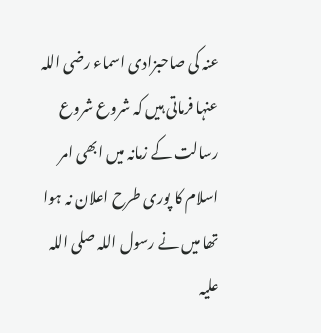عنہ کی صاحبزادی اسماء رضی اللہ عنہا فرماتی ہیں کہ شروع شروع رسالت کے زمانہ میں ابھی امر اسلام کا پوری طرح اعلان نہ ہوا تھا میں نے رسول اللہ صلی اللہ علیہ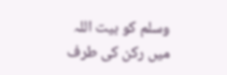وسلم کو بیت اللہ میں رکن کی طرف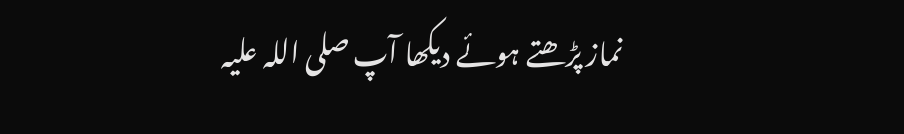نماز پڑھتے ہوئے دیکھا آپ صلی اللہ علیہ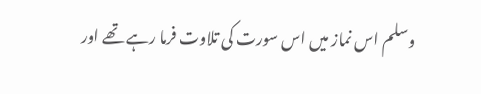وسلم اس نماز میں اس سورت کی تلاوت فرما رہے تھے اور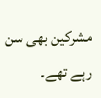مشرکین بھی سن رہے تھے۔